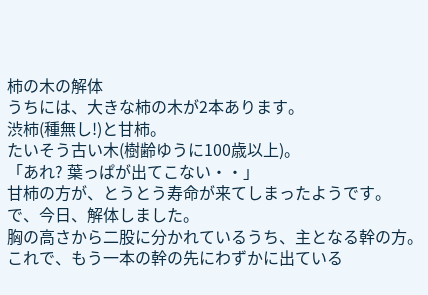柿の木の解体
うちには、大きな柿の木が2本あります。
渋柿(種無し!)と甘柿。
たいそう古い木(樹齢ゆうに100歳以上)。
「あれ? 葉っぱが出てこない・・」
甘柿の方が、とうとう寿命が来てしまったようです。
で、今日、解体しました。
胸の高さから二股に分かれているうち、主となる幹の方。
これで、もう一本の幹の先にわずかに出ている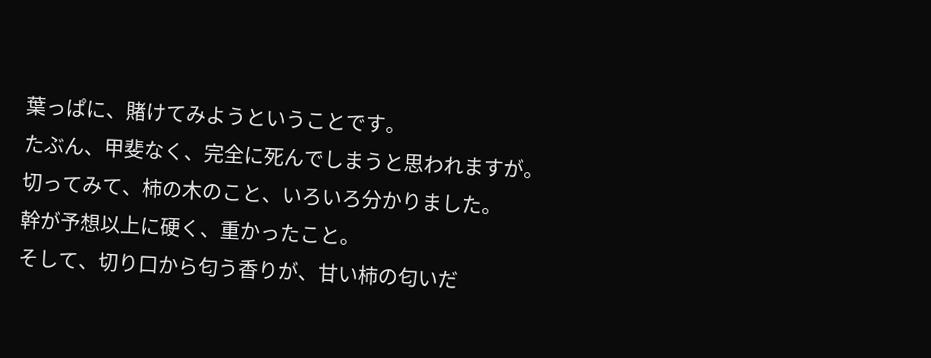葉っぱに、賭けてみようということです。
たぶん、甲斐なく、完全に死んでしまうと思われますが。
切ってみて、柿の木のこと、いろいろ分かりました。
幹が予想以上に硬く、重かったこと。
そして、切り口から匂う香りが、甘い柿の匂いだ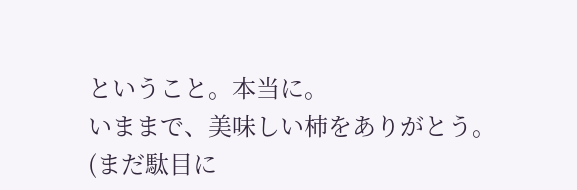ということ。本当に。
いままで、美味しい柿をありがとう。
(まだ駄目に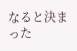なると決まった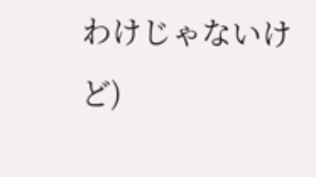わけじゃないけど)